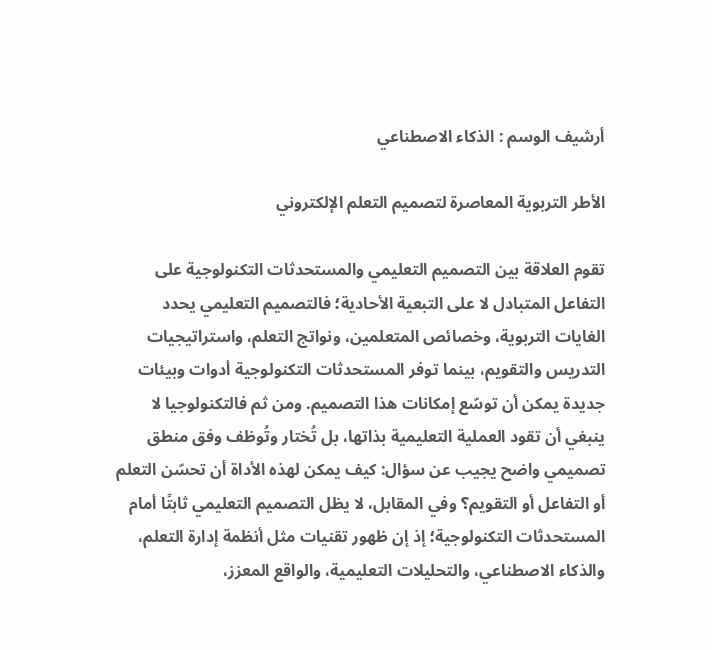أرشيف الوسم : الذكاء الاصطناعي

الأطر التربوية المعاصرة لتصميم التعلم الإلكتروني

تقوم العلاقة بين التصميم التعليمي والمستحدثات التكنولوجية على التفاعل المتبادل لا على التبعية الأحادية؛ فالتصميم التعليمي يحدد الغايات التربوية، وخصائص المتعلمين، ونواتج التعلم، واستراتيجيات التدريس والتقويم، بينما توفر المستحدثات التكنولوجية أدوات وبيئات جديدة يمكن أن توسّع إمكانات هذا التصميم. ومن ثم فالتكنولوجيا لا ينبغي أن تقود العملية التعليمية بذاتها، بل تُختار وتُوظف وفق منطق تصميمي واضح يجيب عن سؤال: كيف يمكن لهذه الأداة أن تحسّن التعلم أو التفاعل أو التقويم؟ وفي المقابل، لا يظل التصميم التعليمي ثابتًا أمام المستحدثات التكنولوجية؛ إذ إن ظهور تقنيات مثل أنظمة إدارة التعلم، والذكاء الاصطناعي، والتحليلات التعليمية، والواقع المعزز،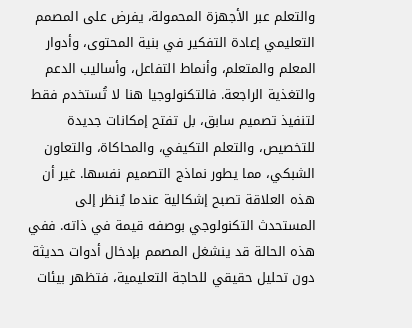والتعلم عبر الأجهزة المحمولة، يفرض على المصمم التعليمي إعادة التفكير في بنية المحتوى، وأدوار المعلم والمتعلم، وأنماط التفاعل، وأساليب الدعم والتغذية الراجعة. فالتكنولوجيا هنا لا تُستخدم فقط لتنفيذ تصميم سابق، بل تفتح إمكانات جديدة للتخصيص، والتعلم التكيفي، والمحاكاة، والتعاون الشبكي، مما يطور نماذج التصميم نفسها. غير أن هذه العلاقة تصبح إشكالية عندما يُنظر إلى المستحدث التكنولوجي بوصفه قيمة في ذاته. ففي هذه الحالة قد ينشغل المصمم بإدخال أدوات حديثة دون تحليل حقيقي للحاجة التعليمية، فتظهر بيئات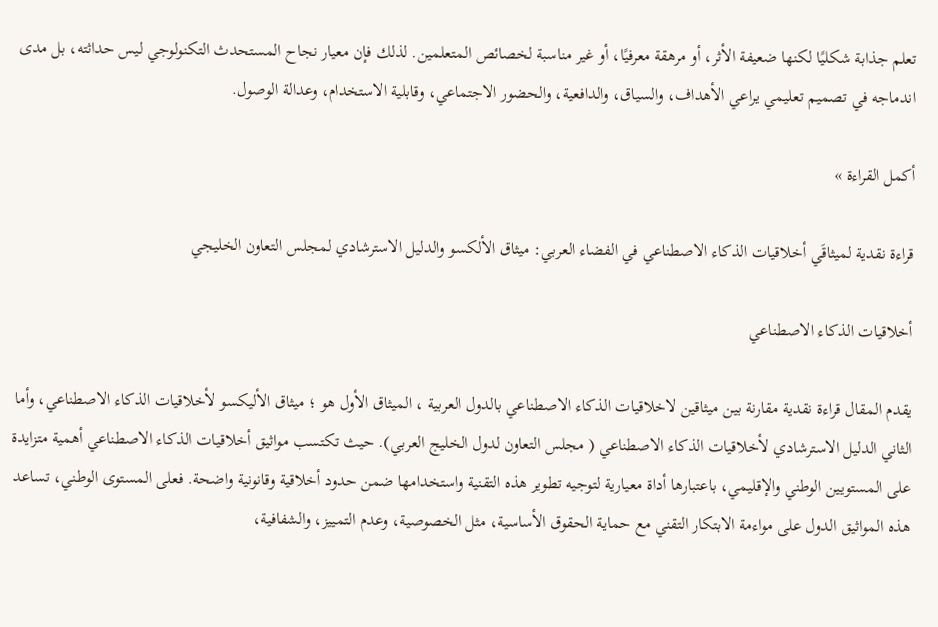تعلم جذابة شكليًا لكنها ضعيفة الأثر، أو مرهقة معرفيًا، أو غير مناسبة لخصائص المتعلمين. لذلك فإن معيار نجاح المستحدث التكنولوجي ليس حداثته، بل مدى اندماجه في تصميم تعليمي يراعي الأهداف، والسياق، والدافعية، والحضور الاجتماعي، وقابلية الاستخدام، وعدالة الوصول.

أكمل القراءة »

قراءة نقدية لميثاقَي أخلاقيات الذكاء الاصطناعي في الفضاء العربي: ميثاق الألكسو والدليل الاسترشادي لمجلس التعاون الخليجي

أخلاقيات الذكاء الاصطناعي

يقدم المقال قراءة نقدية مقارنة بين ميثاقين لاخلاقيات الذكاء الاصطناعي بالدول العربية ، الميثاق الأول هو ؛ ميثاق الأليكسو لأخلاقيات الذكاء الاصطناعي، وأما الثاني الدليل الاسترشادي لأخلاقيات الذكاء الاصطناعي ( مجلس التعاون لدول الخليج العربي). حيث تكتسب مواثيق أخلاقيات الذكاء الاصطناعي أهمية متزايدة على المستويين الوطني والإقليمي، باعتبارها أداة معيارية لتوجيه تطوير هذه التقنية واستخدامها ضمن حدود أخلاقية وقانونية واضحة. فعلى المستوى الوطني، تساعد هذه المواثيق الدول على مواءمة الابتكار التقني مع حماية الحقوق الأساسية، مثل الخصوصية، وعدم التمييز، والشفافية،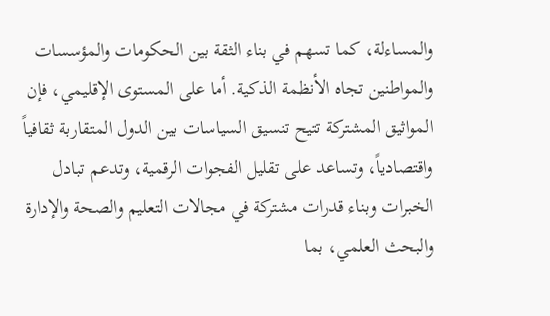والمساءلة، كما تسهم في بناء الثقة بين الحكومات والمؤسسات والمواطنين تجاه الأنظمة الذكية. أما على المستوى الإقليمي، فإن المواثيق المشتركة تتيح تنسيق السياسات بين الدول المتقاربة ثقافياً واقتصادياً، وتساعد على تقليل الفجوات الرقمية، وتدعم تبادل الخبرات وبناء قدرات مشتركة في مجالات التعليم والصحة والإدارة والبحث العلمي، بما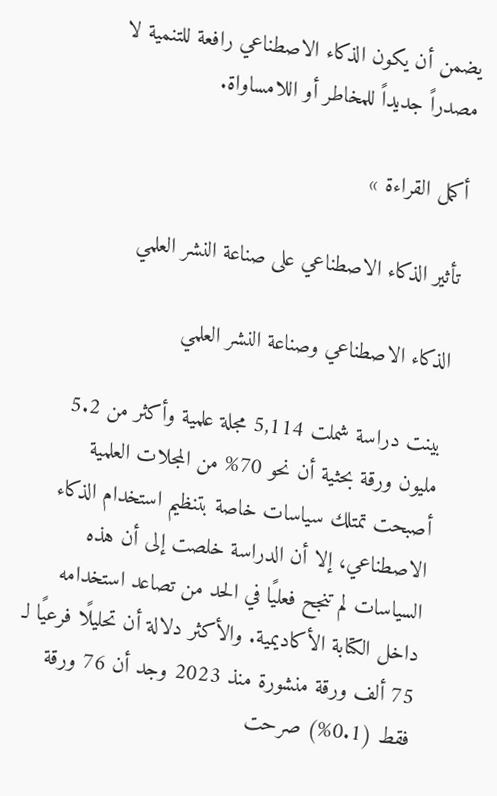يضمن أن يكون الذكاء الاصطناعي رافعة للتنمية لا مصدراً جديداً للمخاطر أو اللامساواة.

أكمل القراءة »

تأثير الذكاء الاصطناعي على صناعة النشر العلمي

الذكاء الاصطناعي وصناعة النشر العلمي

بينت دراسة شملت 5,114 مجلة علمية وأكثر من 5.2 مليون ورقة بحثية أن نحو 70% من المجلات العلمية أصبحت تمتلك سياسات خاصة بتنظيم استخدام الذكاء الاصطناعي، إلا أن الدراسة خلصت إلى أن هذه السياسات لم تنجح فعليًا في الحد من تصاعد استخدامه داخل الكتابة الأكاديمية. والأكثر دلالة أن تحليلًا فرعيًا لـ 75 ألف ورقة منشورة منذ 2023 وجد أن 76 ورقة فقط (0.1%) صرحت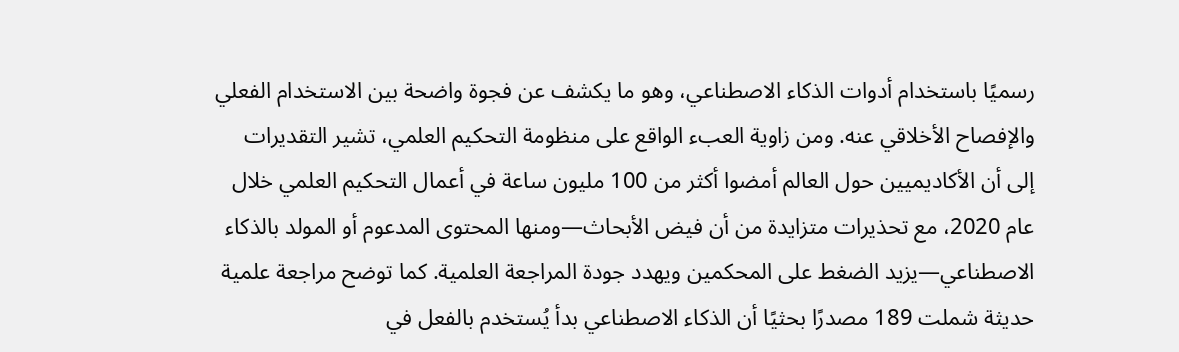رسميًا باستخدام أدوات الذكاء الاصطناعي، وهو ما يكشف عن فجوة واضحة بين الاستخدام الفعلي والإفصاح الأخلاقي عنه. ومن زاوية العبء الواقع على منظومة التحكيم العلمي، تشير التقديرات إلى أن الأكاديميين حول العالم أمضوا أكثر من 100 مليون ساعة في أعمال التحكيم العلمي خلال عام 2020، مع تحذيرات متزايدة من أن فيض الأبحاث—ومنها المحتوى المدعوم أو المولد بالذكاء الاصطناعي—يزيد الضغط على المحكمين ويهدد جودة المراجعة العلمية. كما توضح مراجعة علمية حديثة شملت 189 مصدرًا بحثيًا أن الذكاء الاصطناعي بدأ يُستخدم بالفعل في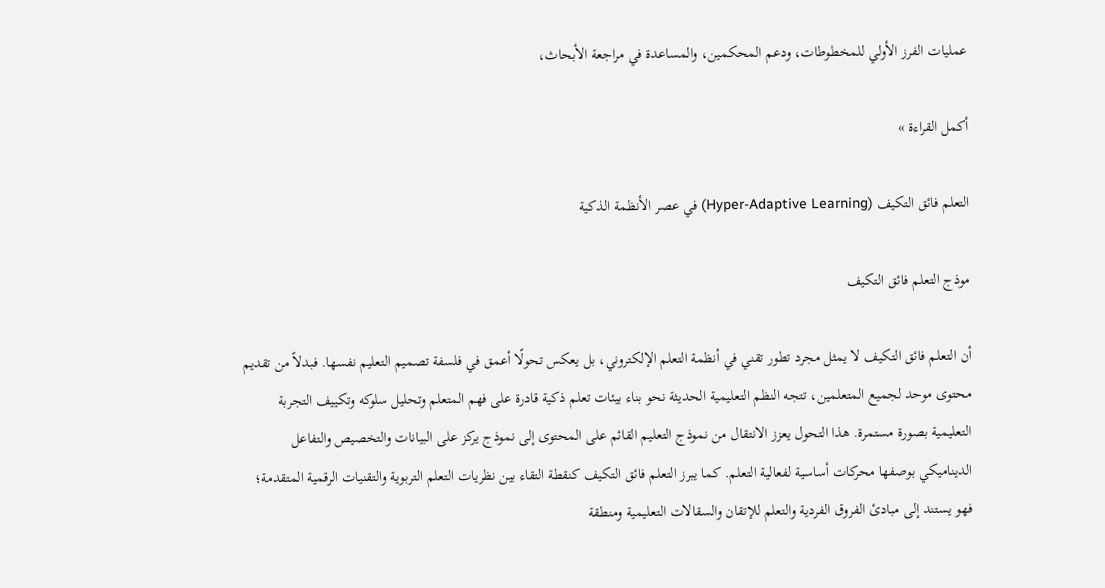عمليات الفرز الأولي للمخطوطات، ودعم المحكمين، والمساعدة في مراجعة الأبحاث،

أكمل القراءة »

التعلم فائق التكيف (Hyper-Adaptive Learning) في عصر الأنظمة الذكية

موذج التعلم فائق التكيف

أن التعلم فائق التكيف لا يمثل مجرد تطور تقني في أنظمة التعلم الإلكتروني، بل يعكس تحولًا أعمق في فلسفة تصميم التعليم نفسها. فبدلاً من تقديم محتوى موحد لجميع المتعلمين، تتجه النظم التعليمية الحديثة نحو بناء بيئات تعلم ذكية قادرة على فهم المتعلم وتحليل سلوكه وتكييف التجربة التعليمية بصورة مستمرة. هذا التحول يعزز الانتقال من نموذج التعليم القائم على المحتوى إلى نموذج يركز على البيانات والتخصيص والتفاعل الديناميكي بوصفها محركات أساسية لفعالية التعلم. كما يبرز التعلم فائق التكيف كنقطة التقاء بين نظريات التعلم التربوية والتقنيات الرقمية المتقدمة؛ فهو يستند إلى مبادئ الفروق الفردية والتعلم للإتقان والسقالات التعليمية ومنطقة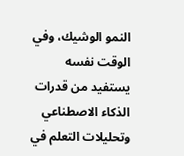النمو الوشيك، وفي الوقت نفسه يستفيد من قدرات الذكاء الاصطناعي وتحليلات التعلم في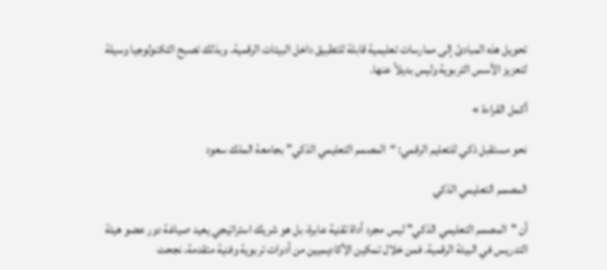تحويل هذه المبادئ إلى ممارسات تعليمية قابلة للتطبيق داخل البيئات الرقمية. وبذلك تصبح التكنولوجيا وسيلة لتعزيز الأسس التربوية وليس بديلاً عنها.

أكمل القراءة »

نحو مستقبل ذكي للتعليم الرقمي: “المصمم التعليمي الذكي” بجامعة الملك سعود

المصمم التعليمي الذكي

أن "المصمم التعليمي الذكي" ليس مجرد أداة تقنية عابرة، بل هو شريك استراتيجي يعيد صياغة دور عضو هيئة التدريس في البيئة الرقمية. فمن خلال تمكين الأكاديميين من أدوات تربوية وفنية متقدمة، نجحت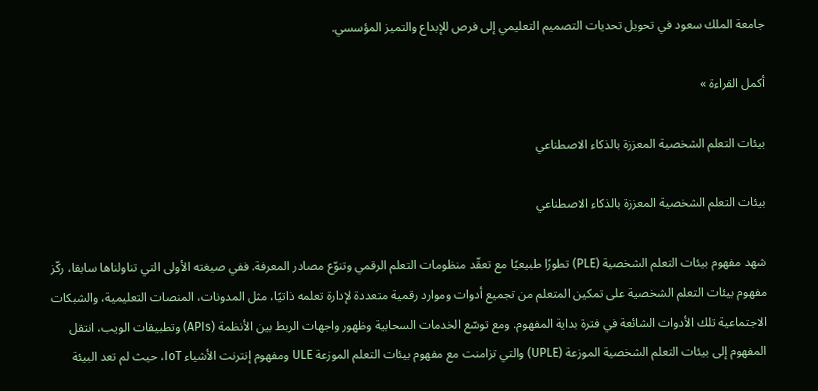جامعة الملك سعود في تحويل تحديات التصميم التعليمي إلى فرص للإبداع والتميز المؤسسي.

أكمل القراءة »

بيئات التعلم الشخصية المعززة بالذكاء الاصطناعي

بيئات التعلم الشخصية المعززة بالذكاء الاصطناعي

شهد مفهوم بيئات التعلم الشخصية (PLE) تطورًا طبيعيًا مع تعقّد منظومات التعلم الرقمي وتنوّع مصادر المعرفة. ففي صيغته الأولى التي تناولناها سابقا، ركّز مفهوم بيئات التعلم الشخصية على تمكين المتعلم من تجميع أدوات وموارد رقمية متعددة لإدارة تعلمه ذاتيًا، مثل المدونات، المنصات التعليمية، والشبكات الاجتماعية تلك الأدوات الشائعة في فترة بداية المفهوم. ومع توسّع الخدمات السحابية وظهور واجهات الربط بين الأنظمة (APIs) وتطبيقات الويب، انتقل المفهوم إلى بيئات التعلم الشخصية الموزعة (UPLE) والتي تزامنت مع مفهوم بيئات التعلم الموزعة ULE ومفهوم إنترنت الأشياء IoT، حيث لم تعد البيئة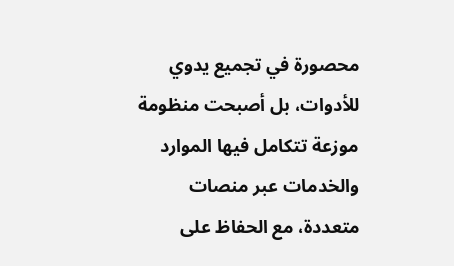محصورة في تجميع يدوي للأدوات، بل أصبحت منظومة موزعة تتكامل فيها الموارد والخدمات عبر منصات متعددة، مع الحفاظ على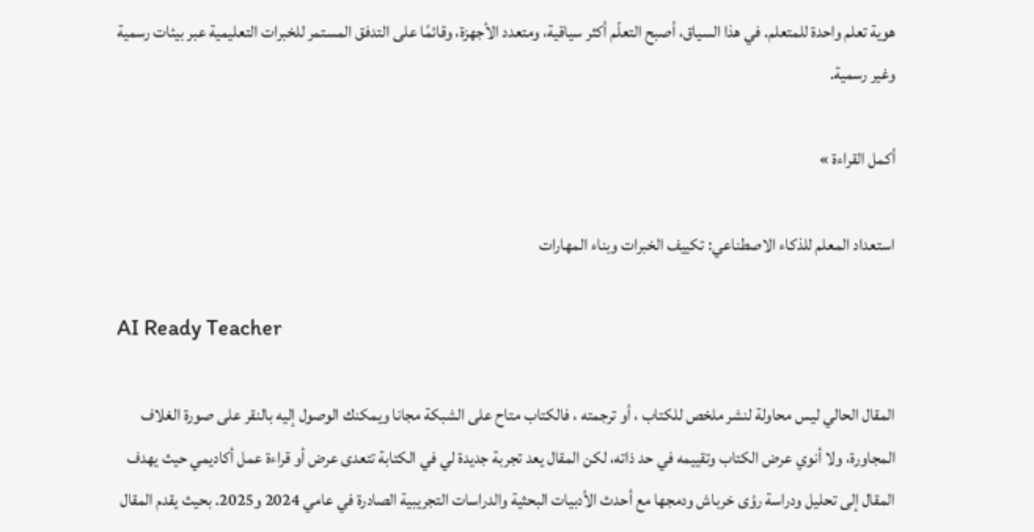هوية تعلم واحدة للمتعلم. في هذا السياق، أصبح التعلّم أكثر سياقية، ومتعدد الأجهزة، وقائمًا على التدفق المستمر للخبرات التعليمية عبر بيئات رسمية وغير رسمية.

أكمل القراءة »

استعداد المعلم للذكاء الاصطناعي: تكييف الخبرات وبناء المهارات

AI Ready Teacher

المقال الحالي ليس محاولة لنشر ملخص للكتاب ، أو ترجمته ، فالكتاب متاح على الشبكة مجانا ويمكنك الوصول إليه بالنقر على صورة الغلاف المجاورة، ولا أنوي عرض الكتاب وتقييمه في حد ذاته، لكن المقال يعد تجربة جديدة لي في الكتابة تتعدى عرض أو قراءة عمل أكاديمي حيث يهدف المقال إلى تحليل ودراسة رؤى خرباش ودمجها مع أحدث الأدبيات البحثية والدراسات التجريبية الصادرة في عامي 2024 و2025. بحيث يقدم المقال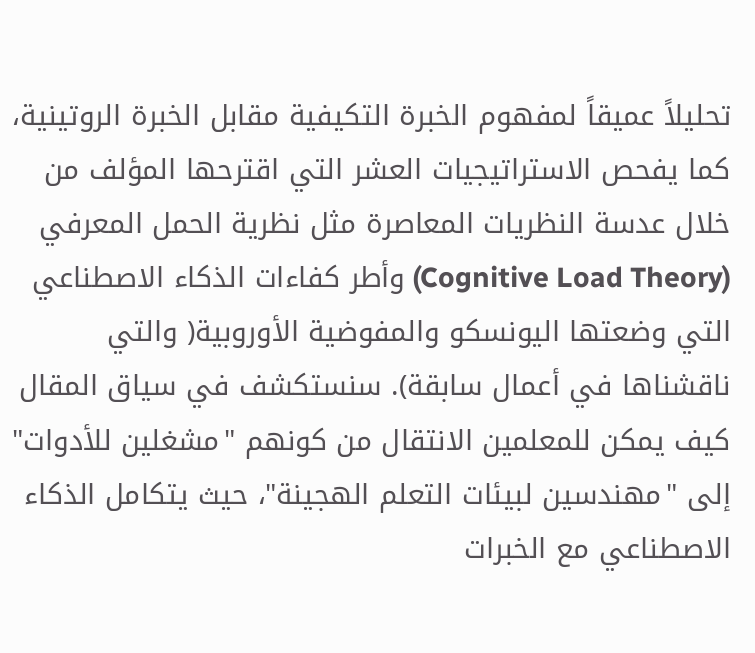تحليلاً عميقاً لمفهوم الخبرة التكيفية مقابل الخبرة الروتينية، كما يفحص الاستراتيجيات العشر التي اقترحها المؤلف من خلال عدسة النظريات المعاصرة مثل نظرية الحمل المعرفي (Cognitive Load Theory) وأطر كفاءات الذكاء الاصطناعي التي وضعتها اليونسكو والمفوضية الأوروبية( والتي ناقشناها في أعمال سابقة). سنستكشف في سياق المقال كيف يمكن للمعلمين الانتقال من كونهم "مشغلين للأدوات" إلى "مهندسين لبيئات التعلم الهجينة"، حيث يتكامل الذكاء الاصطناعي مع الخبرات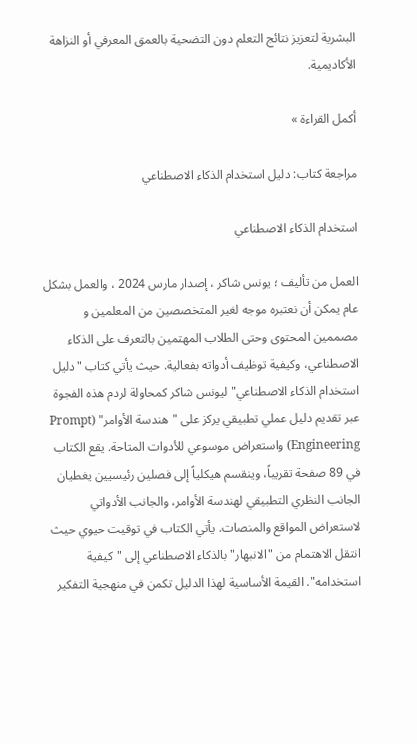البشرية لتعزيز نتائج التعلم دون التضحية بالعمق المعرفي أو النزاهة الأكاديمية.

أكمل القراءة »

مراجعة كتاب: دليل استخدام الذكاء الاصطناعي

استخدام الذكاء الاصطناعي

العمل من تأليف ؛ يونس شاكر ، إصدار مارس 2024 ، والعمل بشكل عام يمكن أن نعتبره موجه لغير المتخصصين من المعلمين و مصممين المحتوى وحتى الطلاب المهتمين بالتعرف على الذكاء الاصطناعي، وكيفية توظيف أدواته بفعالية. حيث يأتي كتاب "دليل استخدام الذكاء الاصطناعي" ليونس شاكر كمحاولة لردم هذه الفجوة عبر تقديم دليل عملي تطبيقي يركز على "هندسة الأوامر" (Prompt Engineering) واستعراض موسوعي للأدوات المتاحة. يقع الكتاب في 89 صفحة تقريباً، وينقسم هيكلياً إلى فصلين رئيسيين يغطيان الجانب النظري التطبيقي لهندسة الأوامر، والجانب الأدواتي لاستعراض المواقع والمنصات. يأتي الكتاب في توقيت حيوي حيث انتقل الاهتمام من "الانبهار" بالذكاء الاصطناعي إلى "كيفية استخدامه". القيمة الأساسية لهذا الدليل تكمن في منهجية التفكير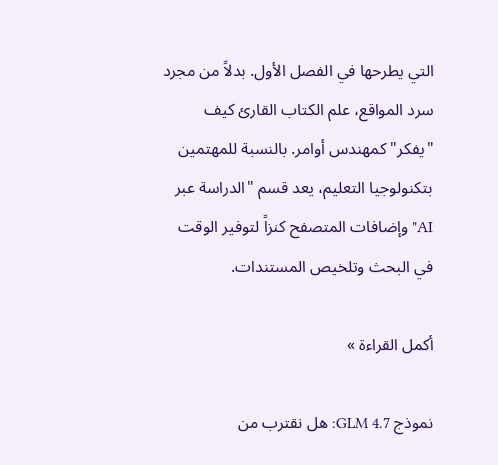التي يطرحها في الفصل الأول. بدلاً من مجرد سرد المواقع، علم الكتاب القارئ كيف "يفكر" كمهندس أوامر. بالنسبة للمهتمين بتكنولوجيا التعليم، يعد قسم "الدراسة عبر AI" وإضافات المتصفح كنزاً لتوفير الوقت في البحث وتلخيص المستندات.

أكمل القراءة »

نموذج GLM 4.7: هل نقترب من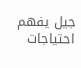جيل يفهم احتياجات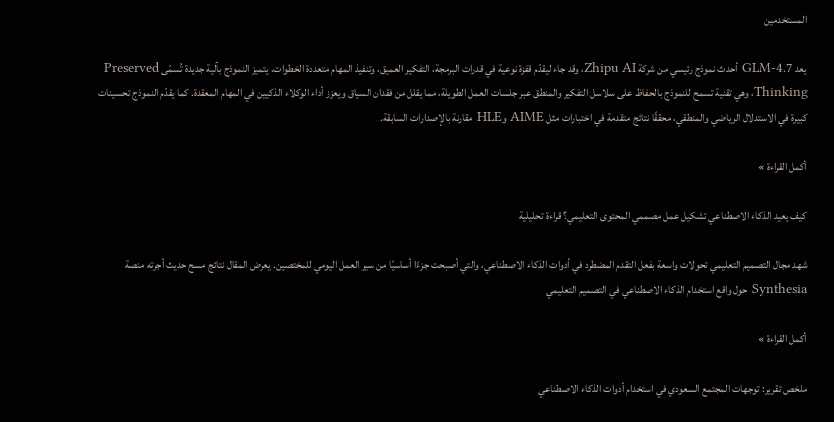المستخدمين

يعد GLM‑4.7 أحدث نموذج رئيسي من شركة Zhipu AI، وقد جاء ليقدّم قفزة نوعية في قدرات البرمجة، التفكير العميق، وتنفيذ المهام متعددة الخطوات. يتميز النموذج بآلية جديدة تُسمّى Preserved Thinking، وهي تقنية تسمح للنموذج بالحفاظ على سلاسل التفكير والمنطق عبر جلسات العمل الطويلة، مما يقلل من فقدان السياق ويعزز أداء الوكلاء الذكيين في المهام المعقدة. كما يقدّم النموذج تحسينات كبيرة في الاستدلال الرياضي والمنطقي، محققًا نتائج متقدمة في اختبارات مثل AIME وHLE مقارنة بالإصدارات السابقة.

أكمل القراءة »

كيف يعيد الذكاء الاصطناعي تشكيل عمل مصممي المحتوى التعليمي؟ قراءة تحليلية

شهد مجال التصميم التعليمي تحولات واسعة بفعل التقدم المضطرد في أدوات الذكاء الاصطناعي، والتي أصبحت جزءًا أساسيًا من سير العمل اليومي للمختصين. يعرض المقال نتائج مسح حديث أجرته منصة Synthesia حول واقع استخدام الذكاء الاصطناعي في التصميم التعليمي

أكمل القراءة »

ملخص تقرير: توجهات المجتمع السعودي في استخدام أدوات الذكاء الاصطناعي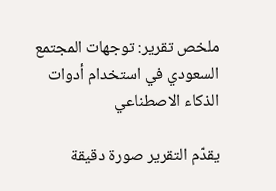ملخص تقرير: توجهات المجتمع السعودي في استخدام أدوات الذكاء الاصطناعي

يقدّم التقرير صورة دقيقة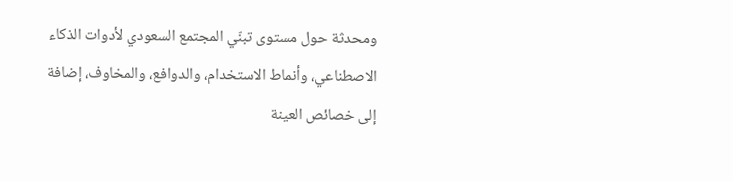ومحدثة حول مستوى تبنّي المجتمع السعودي لأدوات الذكاء الاصطناعي، وأنماط الاستخدام، والدوافع، والمخاوف، إضافة إلى خصائص العينة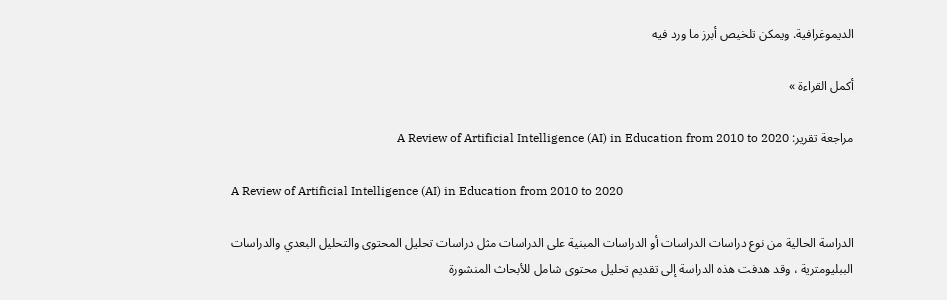الديموغرافية. ويمكن تلخيص أبرز ما ورد فيه

أكمل القراءة »

مراجعة تقرير: A Review of Artificial Intelligence (AI) in Education from 2010 to 2020

A Review of Artificial Intelligence (AI) in Education from 2010 to 2020

الدراسة الحالية من نوع دراسات الدراسات أو الدراسات المبنية على الدراسات مثل دراسات تحليل المحتوى والتحليل البعدي والدراسات الببليومترية ، وقد هدفت هذه الدراسة إلى تقديم تحليل محتوى شامل للأبحاث المنشورة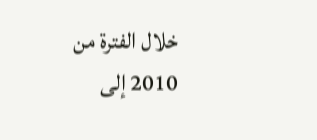خلال الفترة من 2010 إلى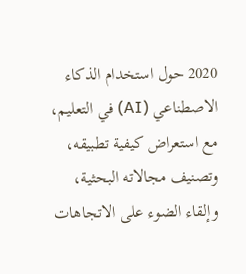2020 حول استخدام الذكاء الاصطناعي (AI) في التعليم، مع استعراض كيفية تطبيقه، وتصنيف مجالاته البحثية، وإلقاء الضوء على الاتجاهات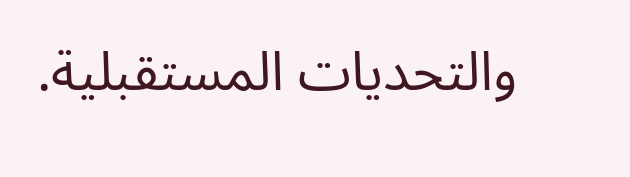والتحديات المستقبلية.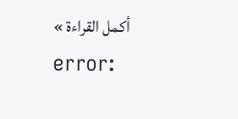أكمل القراءة »
error: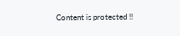Content is protected !!